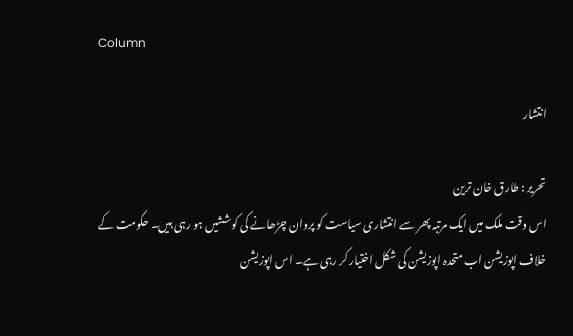Column

انتشار

تحریر : طارق خان ترین
اس وقت ملک میں ایک مرتبہ پھر سے انتشاری سیاست کو پروان چڑھانے کی کوششیں ہو رہی ہیں۔ حکومت کے خلاف اپوزیشن اب متحدہ اپوزیشن کی شکل اختیار کر رہی ہے۔ اس اپوزیشن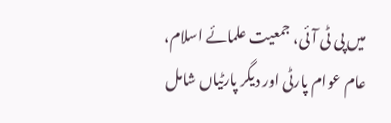میں پی ٹی آئی، جمعیت علمائے اسلام، عام عوام پارٹی اور دیگر پارٹیاں شامل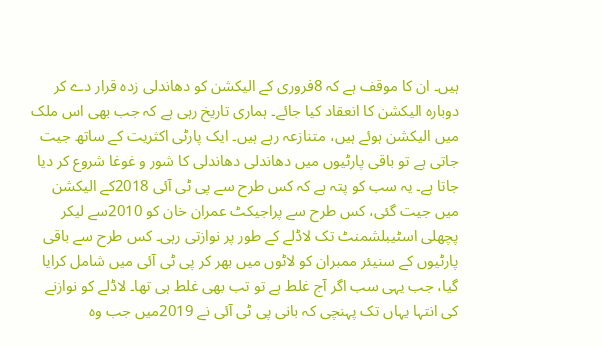ہیں۔ ان کا موقف ہے کہ 8فروری کے الیکشن کو دھاندلی زدہ قرار دے کر دوبارہ الیکشن کا انعقاد کیا جائے۔ ہماری تاریخ رہی ہے کہ جب بھی اس ملک میں الیکشن ہوئے ہیں، متنازعہ رہے ہیں۔ ایک پارٹی اکثریت کے ساتھ جیت جاتی ہے تو باقی پارٹیوں میں دھاندلی دھاندلی کا شور و غوغا شروع کر دیا جاتا ہے۔ یہ سب کو پتہ ہے کہ کس طرح سے پی ٹی آئی 2018کے الیکشن میں جیت گئی، کس طرح سے پراجیکٹ عمران خان کو 2010سے لیکر پچھلی اسٹیبلشمنٹ تک لاڈلے کے طور پر نوازتی رہی۔ کس طرح سے باقی پارٹیوں کے سنیئر ممبران کو لاٹوں میں بھر کر پی ٹی آئی میں شامل کرایا گیا، جب یہی سب اگر آج غلط ہے تو تب بھی غلط ہی تھا۔ لاڈلے کو نوازنے کی انتہا یہاں تک پہنچی کہ بانی پی ٹی آئی نے 2019میں جب وہ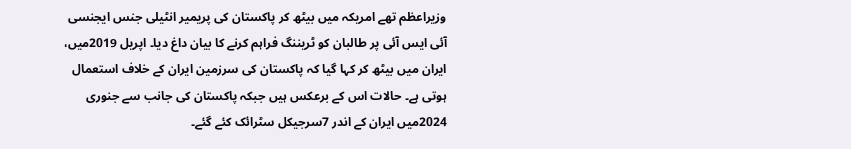وزیراعظم تھے امریکہ میں بیٹھ کر پاکستان کی پریمیر انٹیلی جنس ایجنسی آئی ایس آئی پر طالبان کو ٹریننگ فراہم کرنے کا بیان داغ دیا۔ اپریل 2019میں، ایران میں بیٹھ کر کہا گیا کہ پاکستان کی سرزمین ایران کے خلاف استعمال ہوتی ہے۔ حالات اس کے برعکس ہیں جبکہ پاکستان کی جانب سے جنوری 2024میں ایران کے اندر 7سرجیکل سٹرائک کئے گئے۔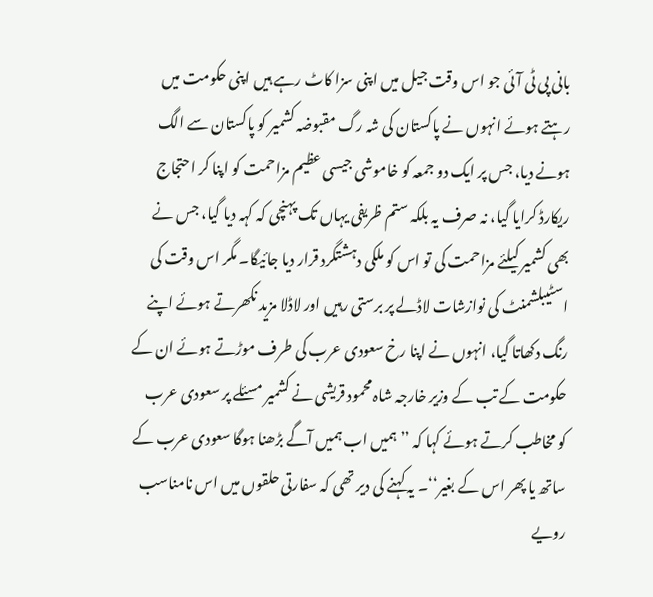بانی پی ٹی آئی جو اس وقت جیل میں اپنی سزا کاٹ رہے ہیں اپنی حکومت میں رہتے ہوئے انہوں نے پاکستان کی شہ رگ مقبوضہ کشمیر کو پاکستان سے الگ ہونے دیا، جس پر ایک دو جمعہ کو خاموشی جیسی عظیم مزاحمت کو اپنا کر احتجاج ریکارڈ کرایا گیا، نہ صرف یہ بلکہ ستم ظریفی یہاں تک پہنچی کہ کہہ دیا گیا، جس نے بھی کشمیر کیلئے مزاحمت کی تو اس کو ملکی دہشتگرد قرار دیا جائیگا۔ مگر اس وقت کی اسٹیبلشمنٹ کی نوازشات لاڈلے پر برستی رہیں اور لاڈلا مزید نکھرتے ہوئے اپنے رنگ دکھاتا گیا، انہوں نے اپنا رخ سعودی عرب کی طرف موڑتے ہوئے ان کے حکومت کے تب کے وزیر خارجہ شاہ محمود قریشی نے کشمیر مسئلے پر سعودی عرب کو مخاطب کرتے ہوئے کہا کہ ’’ ہمیں اب ہمیں آگے بڑھنا ہوگا سعودی عرب کے ساتھ یا پھر اس کے بغیر‘‘۔ یہ کہنے کی دیر تھی کہ سفارتی حلقوں میں اس نامناسب رویے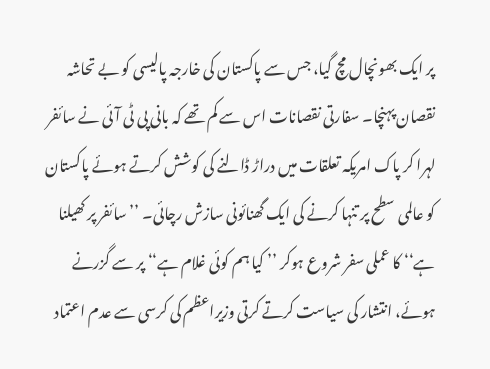پر ایک بھونچال مچ گیا، جس سے پاکستان کی خارجہ پالیسی کو بے تحاشہ نقصان پہنچا۔ سفارتی نقصانات اس سے کم تھے کہ بانی پی ٹی آئی نے سائفر لہرا کر پاک امریکہ تعلقات میں دراڑ ڈالنے کی کوشش کرتے ہوئے پاکستان کو عالمی سطح پر تنہا کرنے کی ایک گھنائونی سازش رچائی۔ ’’ سائفر پر کھیلنا ہے‘‘ کا عملی سفر شروع ہوکر ’’ کیا ہم کوئی غلام ہے‘‘ پر سے گزرنے ہوئے، انتشار کی سیاست کرتے کرتی وزیراعظم کی کرسی سے عدم اعتماد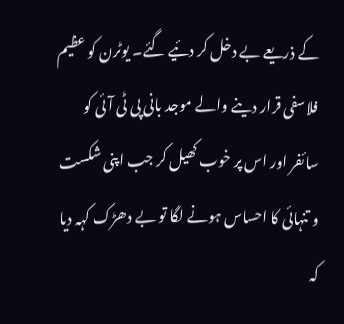کے ذریعے بے دخل کر دئیے گئے۔ یوٹرن کو عظیم فلاسفی قرار دینے والے موجد بانی پی ٹی آئی کو سائفر اور اس پر خوب کھیل کر جب اپنی شکست و تنہائی کا احساس ہونے لگا تو بے دھڑک کہہ دیا کہ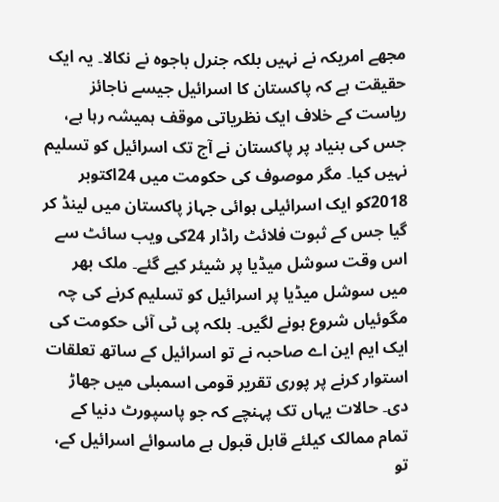مجھے امریکہ نے نہیں بلکہ جنرل باجوہ نے نکالا۔ یہ ایک حقیقت ہے کہ پاکستان کا اسرائیل جیسے ناجائز ریاست کے خلاف ایک نظریاتی موقف ہمیشہ رہا ہے، جس کی بنیاد پر پاکستان نے آج تک اسرائیل کو تسلیم نہیں کیا۔ مگر موصوف کی حکومت میں 24اکتوبر 2018کو ایک اسرائیلی ہوائی جہاز پاکستان میں لینڈ کر گیا جس کے ثبوت فلائٹ راڈار 24کی ویب سائٹ سے اس وقت سوشل میڈیا پر شیئر کیے گئے۔ ملک بھر میں سوشل میڈیا پر اسرائیل کو تسلیم کرنے کی چہ مگوئیاں شروع ہونے لگیں۔ بلکہ پی ٹی آئی حکومت کی ایک ایم این اے صاحبہ نے تو اسرائیل کے ساتھ تعلقات استوار کرنے پر پوری تقریر قومی اسمبلی میں جھاڑ دی۔ حالات یہاں تک پہنچے کہ جو پاسپورٹ دنیا کے تمام ممالک کیلئے قابل قبول ہے ماسوائے اسرائیل کے، تو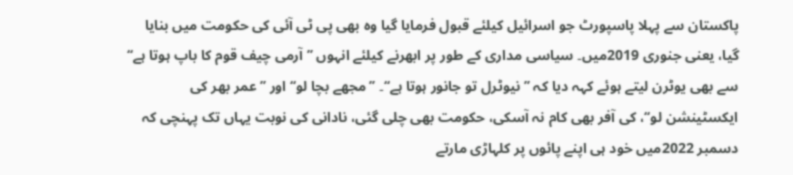پاکستان سے پہلا پاسپورٹ جو اسرائیل کیلئے قبول فرمایا گیا وہ بھی پی ٹی آئی کی حکومت میں بنایا گیا، یعنی جنوری 2019میں۔ سیاسی مداری کے طور پر ابھرنے کیلئے انہوں ’’ آرمی چیف قوم کا باپ ہوتا ہے‘‘ سے بھی یوٹرن لیتے ہوئے کہہ دیا کہ ’’ نیوٹرل تو جانور ہوتا ہے‘‘۔ ’’ مجھے بچا لو‘‘ اور ’’ عمر بھر کی ایکسٹینشن لو‘‘، کی آفر بھی کام نہ آسکی، حکومت بھی چلی گئی، نادانی کی نوبت یہاں تک پہنچی کہ دسمبر 2022میں خود ہی اپنے پائوں پر کلہاڑی مارتے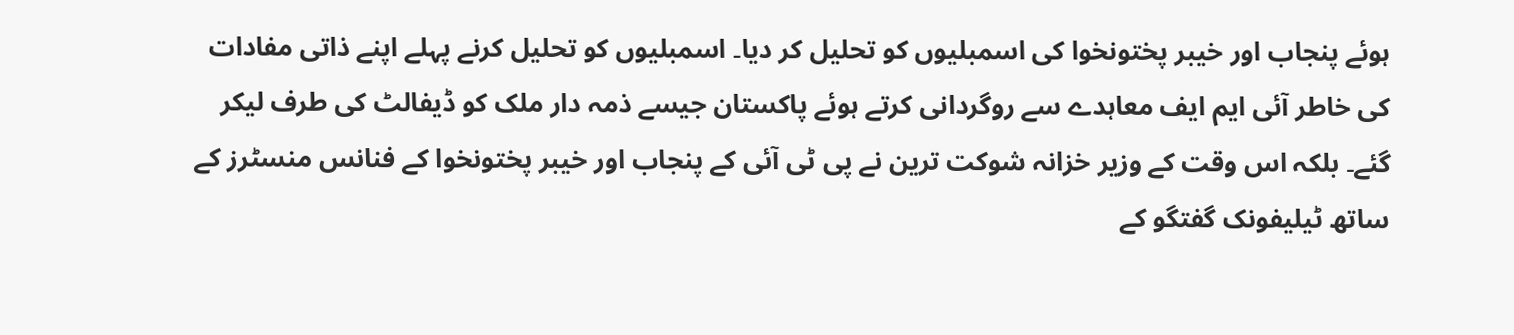ہوئے پنجاب اور خیبر پختونخوا کی اسمبلیوں کو تحلیل کر دیا۔ اسمبلیوں کو تحلیل کرنے پہلے اپنے ذاتی مفادات کی خاطر آئی ایم ایف معاہدے سے روگردانی کرتے ہوئے پاکستان جیسے ذمہ دار ملک کو ڈیفالٹ کی طرف لیکر گئے۔ بلکہ اس وقت کے وزیر خزانہ شوکت ترین نے پی ٹی آئی کے پنجاب اور خیبر پختونخوا کے فنانس منسٹرز کے ساتھ ٹیلیفونک گفتگو کے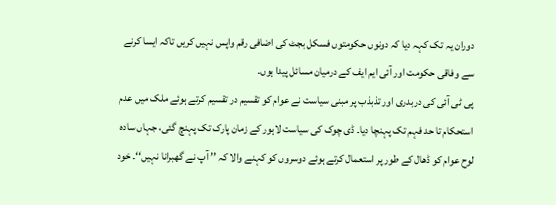دوران یہ تک کہہ دیا کہ دونوں حکومتوں فسکل بجٹ کی اضافی رقم واپس نہیں کریں تاکہ ایسا کرنے سے وفاقی حکومت اور آئی ایم ایف کے درمیان مسائل پیدا ہوں۔
پی ٹی آئی کی دربدری اور تذبذب پر مبنی سیاست نے عوام کو تقسیم در تقسیم کرتے ہوئے ملک میں عدم استحکام تا حد فہم تک پہنچا دیا۔ ڈی چوک کی سیاست لاہور کے زمان پارک تک پہنچ گئی، جہاں سادہ لوح عوام کو ڈھال کے طور پر استعمال کرتے ہوئے دوسروں کو کہنے والا کہ ’’ آپ نے گھبرانا نہیں‘‘۔ خود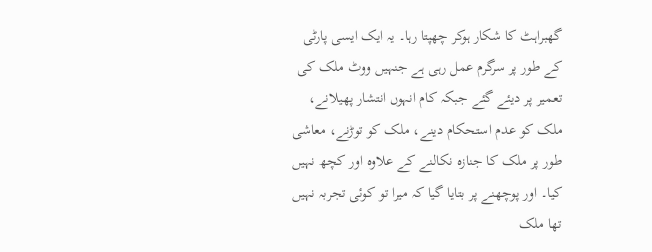گھبراہٹ کا شکار ہوکر چھپتا رہا۔ یہ ایک ایسی پارٹی کے طور پر سرگرم عمل رہی ہے جنہیں ووٹ ملک کی تعمیر پر دیئے گئے جبکہ کام انہوں انتشار پھیلانے، ملک کو عدم استحکام دینے، ملک کو توڑنے، معاشی طور پر ملک کا جنازہ نکالنے کے علاوہ اور کچھ نہیں کیا۔ اور پوچھنے پر بتایا گیا کہ میرا تو کوئی تجربہ نہیں تھا ملک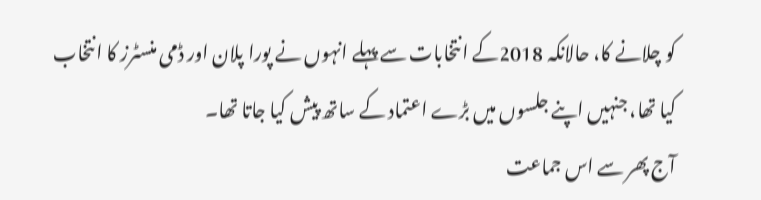کو چلانے کا، حالانکہ 2018کے انتخابات سے پہلے انہوں نے پورا پلان اور ڈمی منسٹرز کا انتخاب کیا تھا، جنہیں اپنے جلسوں میں بڑے اعتماد کے ساتھ پیش کیا جاتا تھا۔
آج پھر سے اس جماعت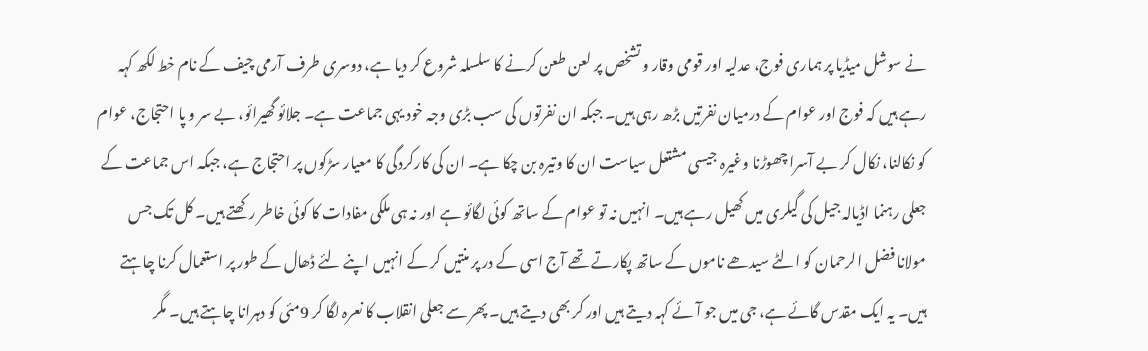نے سوشل میڈیا پر ہماری فوج، عدلیہ اور قومی وقار و تشخص پر لعن طعن کرنے کا سلسلہ شروع کر دیا ہے، دوسری طرف آرمی چیف کے نام خط لکھ کہہ رہے ہیں کہ فوج اور عوام کے درمیان نفرتیں بڑھ رہی ہیں۔ جبکہ ان نفرتوں کی سب بڑی وجہ خود یہی جماعت ہے۔ جلائو گھیرائو، بے سر و پا احتجاج، عوام کو نکالنا، نکال کر بے آسرا چھوڑنا وغیرہ جیسی مشتعل سیاست ان کا وتیرہ بن چکا ہے۔ ان کی کارکردگی کا معیار سڑکوں پر احتجاج ہے، جبکہ اس جماعت کے جعلی رہنما اڈیالہ جیل کی گیلری میں کھیل رہے ہیں۔ انہیں نہ تو عوام کے ساتھ کوئی لگائو ہے اور نہ ہی ملکی مفادات کا کوئی خاطر رکھتے ہیں۔ کل تک جس مولانا فضل الرحمان کو الٹے سیدھے ناموں کے ساتھ پکارتے تھے آج اسی کے در پر منتیں کر کے انہیں اپنے لئے ڈھال کے طور پر استعمال کرنا چاہتے ہیں۔ یہ ایک مقدس گائے ہے، جی میں جو آئے کہہ دیتے ہیں اور کر بھی دیتے ہیں۔ پھر سے جعلی انقلاب کا نعرہ لگا کر 9مئی کو دہرانا چاہتے ہیں۔ مگر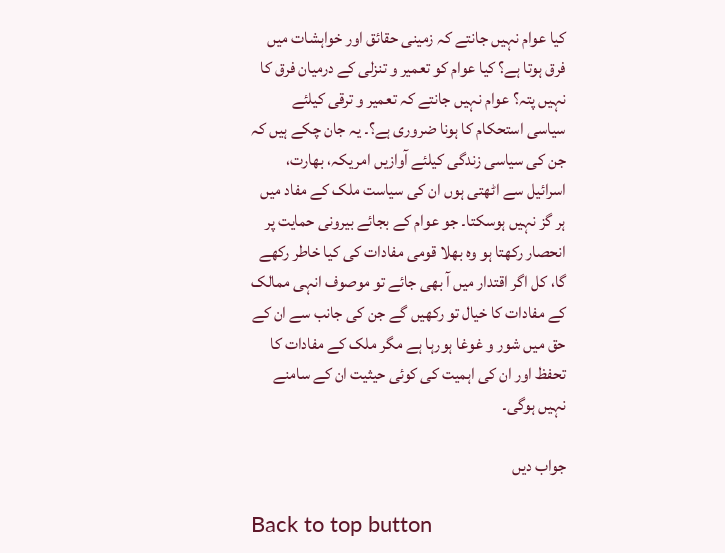کیا عوام نہیں جانتے کہ زمینی حقائق اور خواہشات میں فرق ہوتا ہے؟ کیا عوام کو تعمیر و تنزلی کے درمیان فرق کا نہیں پتہ؟ عوام نہیں جانتے کہ تعمیر و ترقی کیلئے سیاسی استحکام کا ہونا ضروری ہے؟۔ یہ جان چکے ہیں کہ جن کی سیاسی زندگی کیلئے آوازیں امریکہ، بھارت، اسرائیل سے اٹھتی ہوں ان کی سیاست ملک کے مفاد میں ہر گز نہیں ہوسکتا۔ جو عوام کے بجائے بیرونی حمایت پر انحصار رکھتا ہو وہ بھلا قومی مفادات کی کیا خاطر رکھے گا، کل اگر اقتدار میں آ بھی جائے تو موصوف انہی ممالک کے مفادات کا خیال تو رکھیں گے جن کی جانب سے ان کے حق میں شور و غوغا ہورہا ہے مگر ملک کے مفادات کا تحفظ اور ان کی اہمیت کی کوئی حیثیت ان کے سامنے نہیں ہوگی۔

جواب دیں

Back to top button